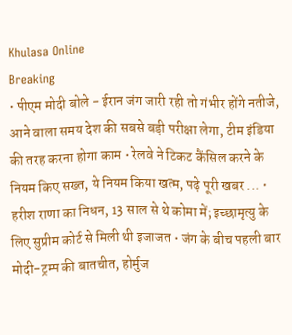Khulasa Online
Breaking
• पीएम मोदी बोले - ईरान जंग जारी रही तो गंभीर होंगे नतीजे, आने वाला समय देश की सबसे बड़ी परीक्षा लेगा, टीम इंडिया की तरह करना होगा काम • रेलवे ने टिकट कैंसिल करने के नियम किए सख्त, ये नियम किया खत्म, पढ़े पूरी खबर ... • हरीश राणा का निधन, 13 साल से थे कोमा में; इच्छामृत्यु के लिए सुप्रीम कोर्ट से मिली थी इजाजत • जंग के बीच पहली बार मोदी-ट्रम्प की बातचीत, होर्मुज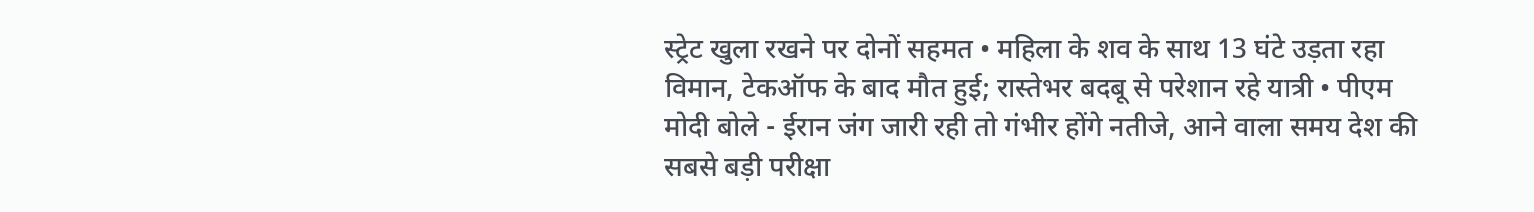स्ट्रेट खुला रखने पर दोनों सहमत • महिला के शव के साथ 13 घंटे उड़ता रहा विमान, टेकऑफ के बाद मौत हुई; रास्तेभर बदबू से परेशान रहे यात्री • पीएम मोदी बोले - ईरान जंग जारी रही तो गंभीर होंगे नतीजे, आने वाला समय देश की सबसे बड़ी परीक्षा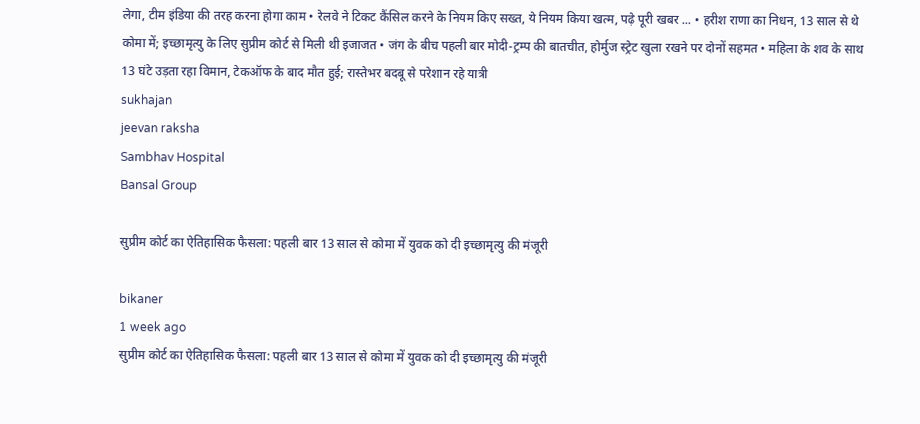लेगा, टीम इंडिया की तरह करना होगा काम • रेलवे ने टिकट कैंसिल करने के नियम किए सख्त, ये नियम किया खत्म, पढ़े पूरी खबर ... • हरीश राणा का निधन, 13 साल से थे कोमा में; इच्छामृत्यु के लिए सुप्रीम कोर्ट से मिली थी इजाजत • जंग के बीच पहली बार मोदी-ट्रम्प की बातचीत, होर्मुज स्ट्रेट खुला रखने पर दोनों सहमत • महिला के शव के साथ 13 घंटे उड़ता रहा विमान, टेकऑफ के बाद मौत हुई; रास्तेभर बदबू से परेशान रहे यात्री
sukhajan
jeevan raksha
Sambhav Hospital
Bansal Group

सुप्रीम कोर्ट का ऐतिहासिक फैसला: पहली बार 13 साल से कोमा में युवक को दी इच्छामृत्यु की मंजूरी

bikaner
1 week ago
सुप्रीम कोर्ट का ऐतिहासिक फैसला: पहली बार 13 साल से कोमा में युवक को दी इच्छामृत्यु की मंजूरी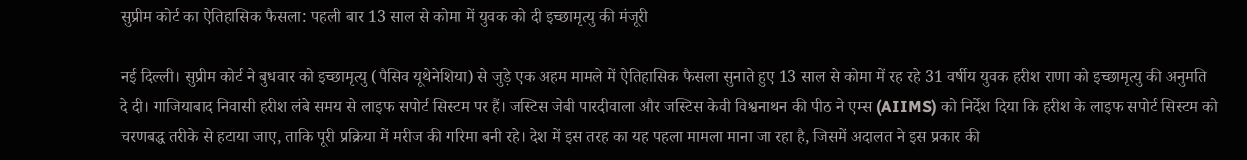सुप्रीम कोर्ट का ऐतिहासिक फैसला: पहली बार 13 साल से कोमा में युवक को दी इच्छामृत्यु की मंजूरी

नई दिल्ली। सुप्रीम कोर्ट ने बुधवार को इच्छामृत्यु (पैसिव यूथेनेशिया) से जुड़े एक अहम मामले में ऐतिहासिक फैसला सुनाते हुए 13 साल से कोमा में रह रहे 31 वर्षीय युवक हरीश राणा को इच्छामृत्यु की अनुमति दे दी। गाजियाबाद निवासी हरीश लंबे समय से लाइफ सपोर्ट सिस्टम पर हैं। जस्टिस जेबी पारदीवाला और जस्टिस केवी विश्वनाथन की पीठ ने एम्स (AIIMS) को निर्देश दिया कि हरीश के लाइफ सपोर्ट सिस्टम को चरणबद्ध तरीके से हटाया जाए, ताकि पूरी प्रक्रिया में मरीज की गरिमा बनी रहे। देश में इस तरह का यह पहला मामला माना जा रहा है, जिसमें अदालत ने इस प्रकार की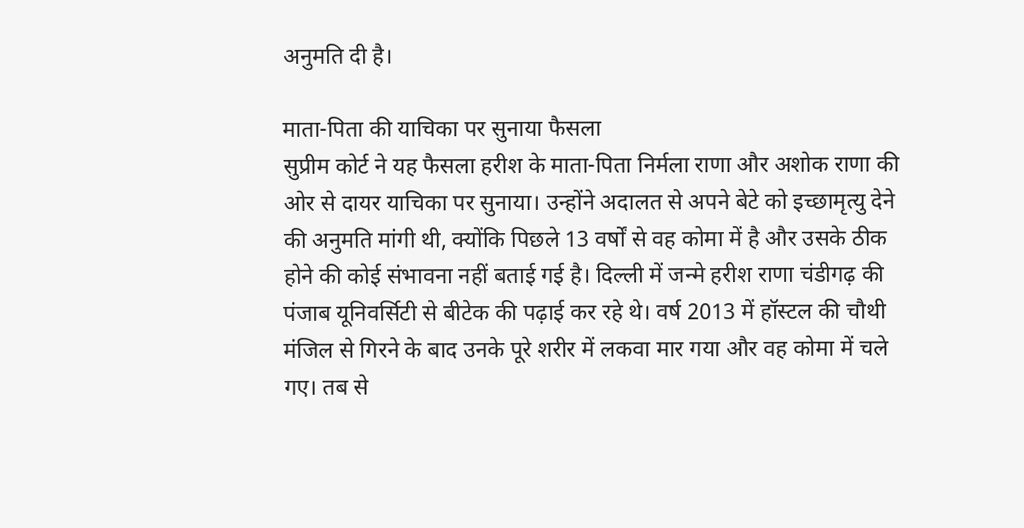अनुमति दी है।

माता-पिता की याचिका पर सुनाया फैसला
सुप्रीम कोर्ट ने यह फैसला हरीश के माता-पिता निर्मला राणा और अशोक राणा की ओर से दायर याचिका पर सुनाया। उन्होंने अदालत से अपने बेटे को इच्छामृत्यु देने की अनुमति मांगी थी, क्योंकि पिछले 13 वर्षों से वह कोमा में है और उसके ठीक होने की कोई संभावना नहीं बताई गई है। दिल्ली में जन्मे हरीश राणा चंडीगढ़ की पंजाब यूनिवर्सिटी से बीटेक की पढ़ाई कर रहे थे। वर्ष 2013 में हॉस्टल की चौथी मंजिल से गिरने के बाद उनके पूरे शरीर में लकवा मार गया और वह कोमा में चले गए। तब से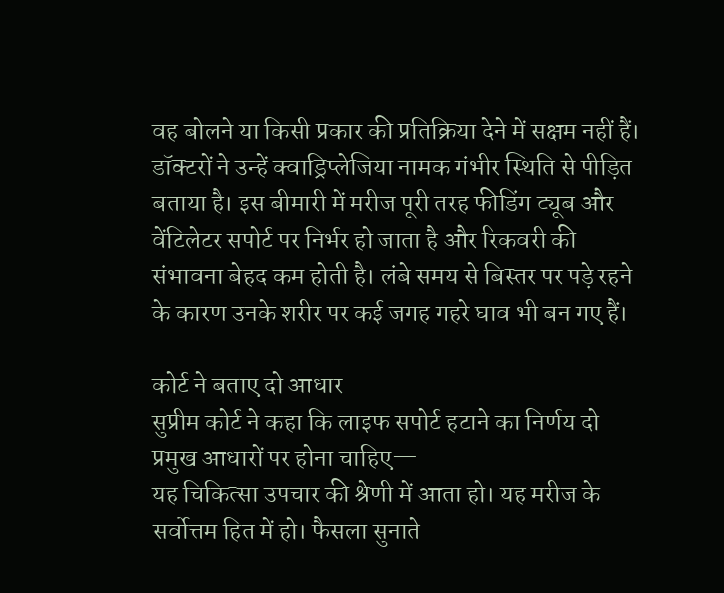वह बोलने या किसी प्रकार की प्रतिक्रिया देने में सक्षम नहीं हैं। डॉक्टरों ने उन्हें क्वाड्रिप्लेजिया नामक गंभीर स्थिति से पीड़ित बताया है। इस बीमारी में मरीज पूरी तरह फीडिंग ट्यूब और वेंटिलेटर सपोर्ट पर निर्भर हो जाता है और रिकवरी की संभावना बेहद कम होती है। लंबे समय से बिस्तर पर पड़े रहने के कारण उनके शरीर पर कई जगह गहरे घाव भी बन गए हैं।

कोर्ट ने बताए दो आधार
सुप्रीम कोर्ट ने कहा कि लाइफ सपोर्ट हटाने का निर्णय दो प्रमुख आधारों पर होना चाहिए—
यह चिकित्सा उपचार की श्रेणी में आता हो। यह मरीज के सर्वोत्तम हित में हो। फैसला सुनाते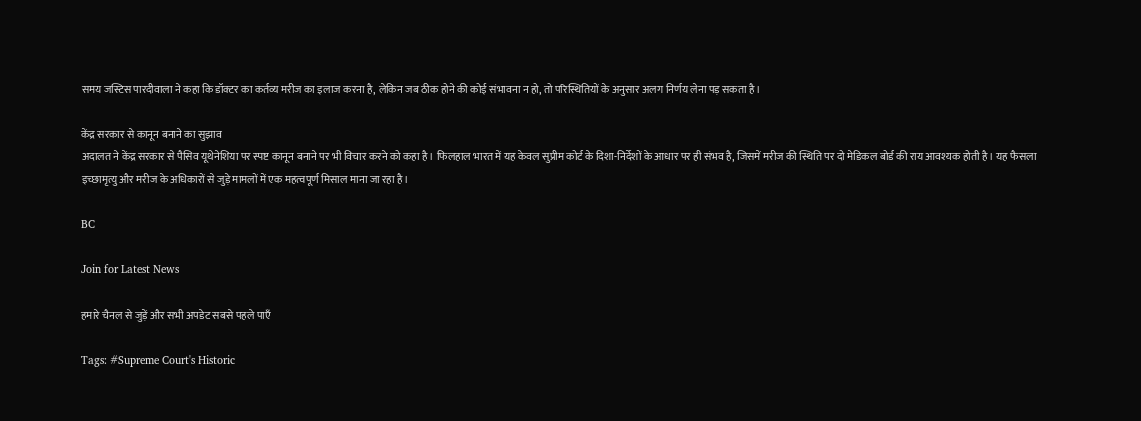समय जस्टिस पारदीवाला ने कहा कि डॉक्टर का कर्तव्य मरीज का इलाज करना है, लेकिन जब ठीक होने की कोई संभावना न हो, तो परिस्थितियों के अनुसार अलग निर्णय लेना पड़ सकता है।

केंद्र सरकार से कानून बनाने का सुझाव
अदालत ने केंद्र सरकार से पैसिव यूथेनेशिया पर स्पष्ट कानून बनाने पर भी विचार करने को कहा है। फिलहाल भारत में यह केवल सुप्रीम कोर्ट के दिशा-निर्देशों के आधार पर ही संभव है, जिसमें मरीज की स्थिति पर दो मेडिकल बोर्ड की राय आवश्यक होती है। यह फैसला इच्छामृत्यु और मरीज के अधिकारों से जुड़े मामलों में एक महत्वपूर्ण मिसाल माना जा रहा है।

BC

Join for Latest News

हमारे चैनल से जुड़ें और सभी अपडेट सबसे पहले पाएँ

Tags: #Supreme Court's Historic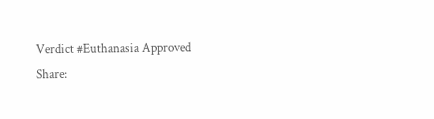Verdict #Euthanasia Approved
Share: